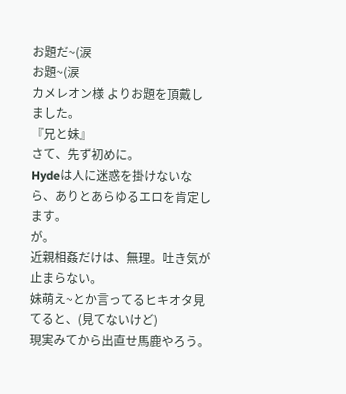お題だ~(涙
お題~(涙
カメレオン様 よりお題を頂戴しました。
『兄と妹』
さて、先ず初めに。
Hydeは人に迷惑を掛けないなら、ありとあらゆるエロを肯定します。
が。
近親相姦だけは、無理。吐き気が止まらない。
妹萌え~とか言ってるヒキオタ見てると、(見てないけど)
現実みてから出直せ馬鹿やろう。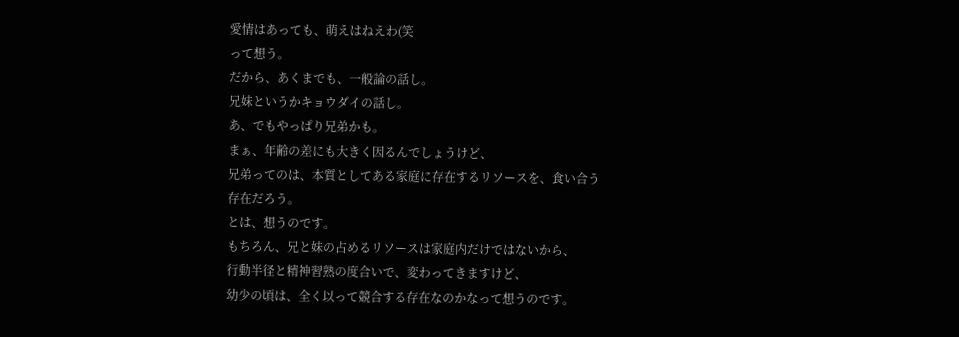愛情はあっても、萌えはねえわ(笑
って想う。
だから、あくまでも、一般論の話し。
兄妹というかキョウダイの話し。
あ、でもやっぱり兄弟かも。
まぁ、年齢の差にも大きく因るんでしょうけど、
兄弟ってのは、本質としてある家庭に存在するリソースを、食い合う存在だろう。
とは、想うのです。
もちろん、兄と妹の占めるリソースは家庭内だけではないから、
行動半径と精神習熟の度合いで、変わってきますけど、
幼少の頃は、全く以って競合する存在なのかなって想うのです。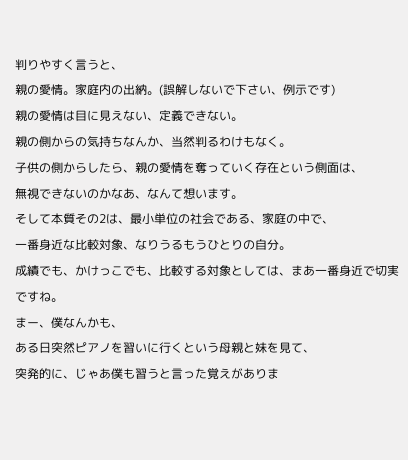判りやすく言うと、
親の愛情。家庭内の出納。(誤解しないで下さい、例示です)
親の愛情は目に見えない、定義できない。
親の側からの気持ちなんか、当然判るわけもなく。
子供の側からしたら、親の愛情を奪っていく存在という側面は、
無視できないのかなあ、なんて想います。
そして本質その2は、最小単位の社会である、家庭の中で、
一番身近な比較対象、なりうるもうひとりの自分。
成績でも、かけっこでも、比較する対象としては、まあ一番身近で切実ですね。
まー、僕なんかも、
ある日突然ピアノを習いに行くという母親と妹を見て、
突発的に、じゃあ僕も習うと言った覚えがありま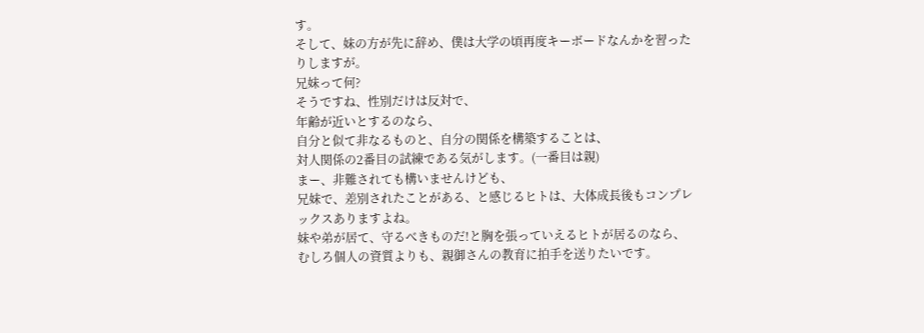す。
そして、妹の方が先に辞め、僕は大学の頃再度キーボードなんかを習ったりしますが。
兄妹って何?
そうですね、性別だけは反対で、
年齢が近いとするのなら、
自分と似て非なるものと、自分の関係を構築することは、
対人関係の2番目の試練である気がします。(一番目は親)
まー、非難されても構いませんけども、
兄妹で、差別されたことがある、と感じるヒトは、大体成長後もコンプレックスありますよね。
妹や弟が居て、守るべきものだ!と胸を張っていえるヒトが居るのなら、
むしろ個人の資質よりも、親御さんの教育に拍手を送りたいです。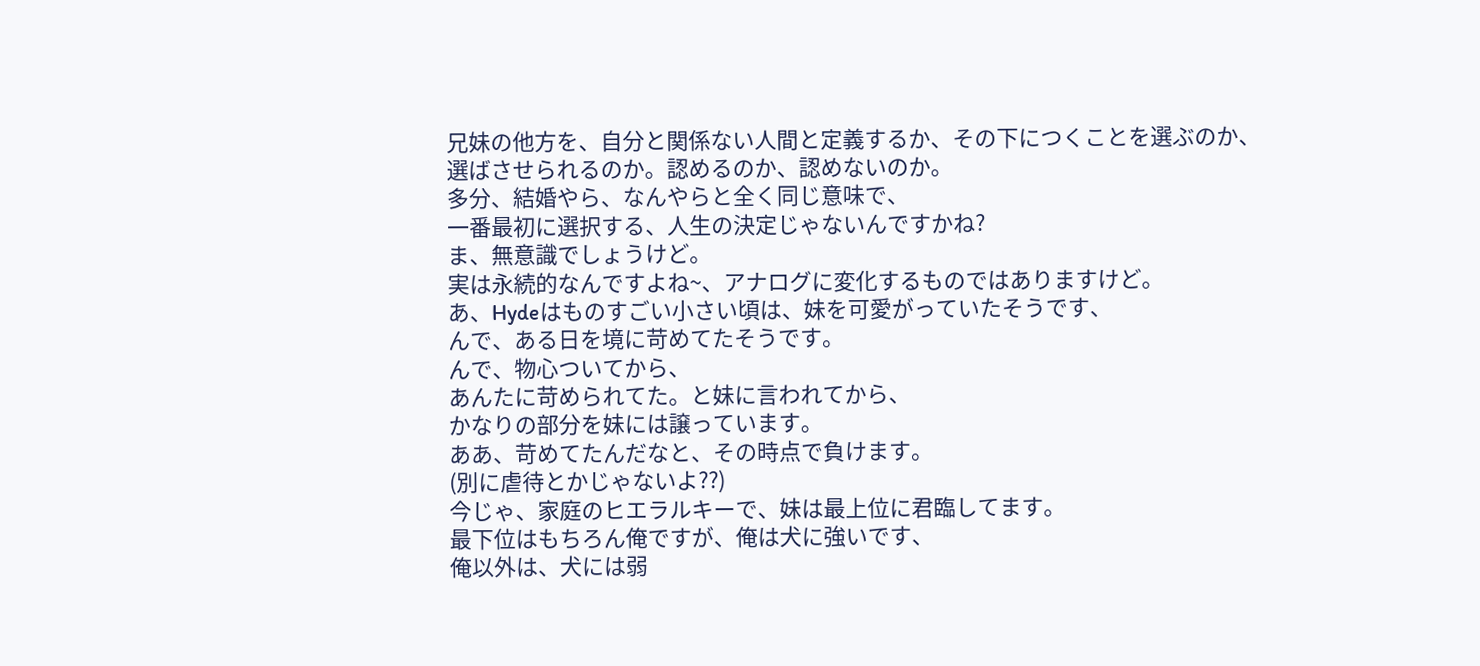兄妹の他方を、自分と関係ない人間と定義するか、その下につくことを選ぶのか、
選ばさせられるのか。認めるのか、認めないのか。
多分、結婚やら、なんやらと全く同じ意味で、
一番最初に選択する、人生の決定じゃないんですかね?
ま、無意識でしょうけど。
実は永続的なんですよね~、アナログに変化するものではありますけど。
あ、Hydeはものすごい小さい頃は、妹を可愛がっていたそうです、
んで、ある日を境に苛めてたそうです。
んで、物心ついてから、
あんたに苛められてた。と妹に言われてから、
かなりの部分を妹には譲っています。
ああ、苛めてたんだなと、その時点で負けます。
(別に虐待とかじゃないよ??)
今じゃ、家庭のヒエラルキーで、妹は最上位に君臨してます。
最下位はもちろん俺ですが、俺は犬に強いです、
俺以外は、犬には弱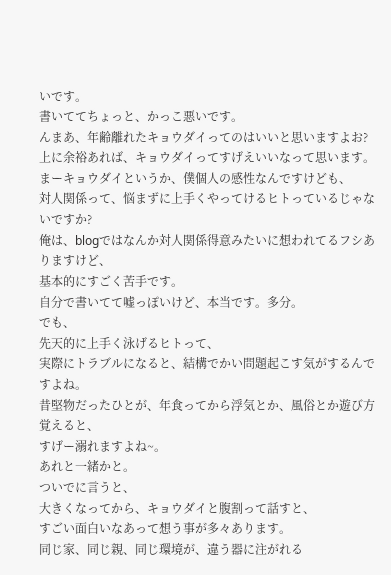いです。
書いててちょっと、かっこ悪いです。
んまあ、年齢離れたキョウダイってのはいいと思いますよお?
上に余裕あれば、キョウダイってすげえいいなって思います。
まーキョウダイというか、僕個人の感性なんですけども、
対人関係って、悩まずに上手くやってけるヒトっているじゃないですか?
俺は、blogではなんか対人関係得意みたいに想われてるフシありますけど、
基本的にすごく苦手です。
自分で書いてて嘘っぽいけど、本当です。多分。
でも、
先天的に上手く泳げるヒトって、
実際にトラブルになると、結構でかい問題起こす気がするんですよね。
昔堅物だったひとが、年食ってから浮気とか、風俗とか遊び方覚えると、
すげー溺れますよね~。
あれと一緒かと。
ついでに言うと、
大きくなってから、キョウダイと腹割って話すと、
すごい面白いなあって想う事が多々あります。
同じ家、同じ親、同じ環境が、違う器に注がれる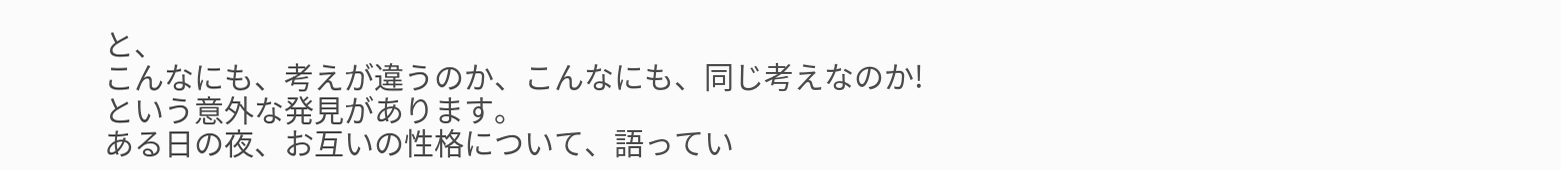と、
こんなにも、考えが違うのか、こんなにも、同じ考えなのか!
という意外な発見があります。
ある日の夜、お互いの性格について、語ってい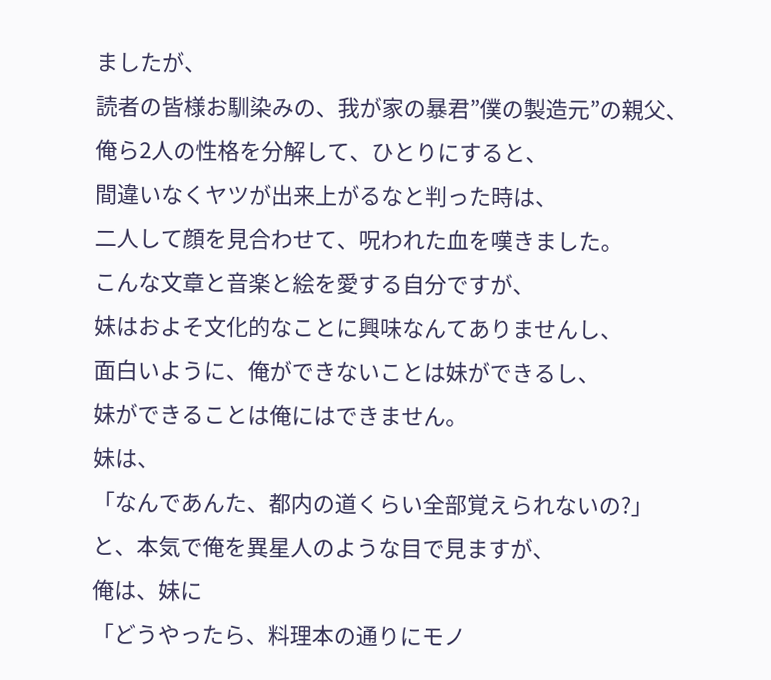ましたが、
読者の皆様お馴染みの、我が家の暴君”僕の製造元”の親父、
俺ら2人の性格を分解して、ひとりにすると、
間違いなくヤツが出来上がるなと判った時は、
二人して顔を見合わせて、呪われた血を嘆きました。
こんな文章と音楽と絵を愛する自分ですが、
妹はおよそ文化的なことに興味なんてありませんし、
面白いように、俺ができないことは妹ができるし、
妹ができることは俺にはできません。
妹は、
「なんであんた、都内の道くらい全部覚えられないの?」
と、本気で俺を異星人のような目で見ますが、
俺は、妹に
「どうやったら、料理本の通りにモノ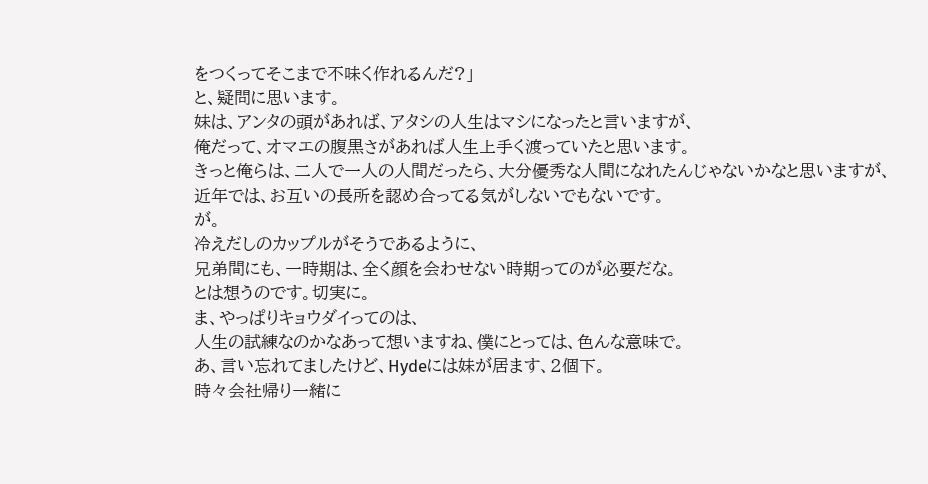をつくってそこまで不味く作れるんだ?」
と、疑問に思います。
妹は、アンタの頭があれば、アタシの人生はマシになったと言いますが、
俺だって、オマエの腹黒さがあれば人生上手く渡っていたと思います。
きっと俺らは、二人で一人の人間だったら、大分優秀な人間になれたんじゃないかなと思いますが、
近年では、お互いの長所を認め合ってる気がしないでもないです。
が。
冷えだしのカップルがそうであるように、
兄弟間にも、一時期は、全く顔を会わせない時期ってのが必要だな。
とは想うのです。切実に。
ま、やっぱりキョウダイってのは、
人生の試練なのかなあって想いますね、僕にとっては、色んな意味で。
あ、言い忘れてましたけど、Hydeには妹が居ます、2個下。
時々会社帰り一緒に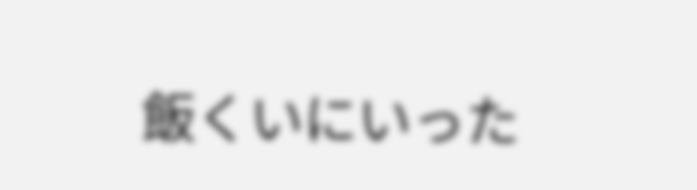飯くいにいった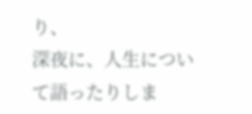り、
深夜に、人生について語ったりしま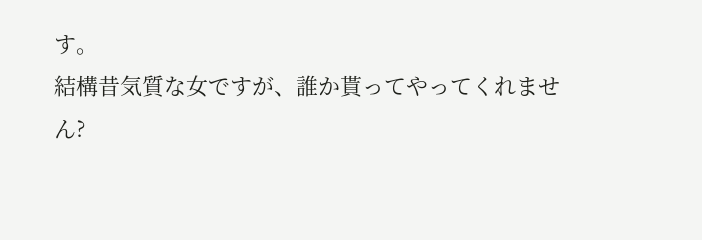す。
結構昔気質な女ですが、誰か貰ってやってくれません?